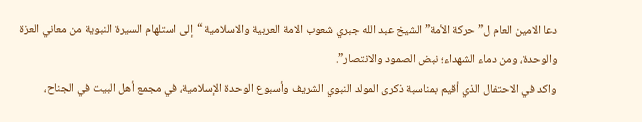دعا الامين العام ل”حركة الأمة” الشيخ عبد الله جبري شعوب الامة العربية والاسلامية “إلى استلهام السيرة النبوية من معاني العزة والوحدة، ومن دماء الشهداء؛ نبض الصمود والانتصار”.
واكد في الاحتفال الذي أقيم بمناسبة ذكرى المولد النبوي الشريف وأسبوع الوحدة الإسلامية، في مجمع أهل البيت في الجناح،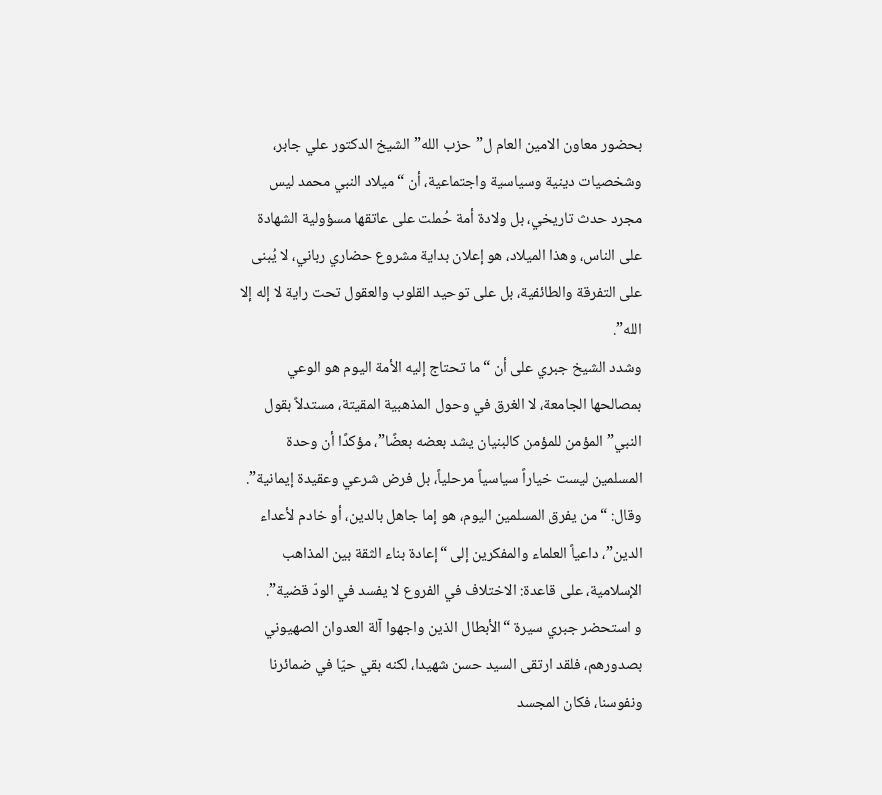بحضور معاون الامين العام ل”حزب الله” الشيخ الدكتور علي جابر، وشخصيات دينية وسياسية واجتماعية، أن “ميلاد النبي محمد ليس مجرد حدث تاريخي، بل ولادة أمة حُملت على عاتقها مسؤولية الشهادة على الناس، وهذا الميلاد، هو إعلان بداية مشروع حضاري رباني، لا يُبنى على التفرقة والطائفية، بل على توحيد القلوب والعقول تحت راية لا إله إلا الله”.
وشدد الشيخ جبري على أن “ما تحتاج إليه الأمة اليوم هو الوعي بمصالحها الجامعة، لا الغرق في وحول المذهبية المقيتة، مستدلاً بقول النبي”المؤمن للمؤمن كالبنيان يشد بعضه بعضًا”، مؤكدًا أن وحدة المسلمين ليست خياراً سياسياً مرحلياً، بل فرض شرعي وعقيدة إيمانية”.
وقال: “من يفرق المسلمين اليوم، هو إما جاهل بالدين، أو خادم لأعداء الدين”، داعياً العلماء والمفكرين إلى “إعادة بناء الثقة بين المذاهب الإسلامية، على قاعدة: الاختلاف في الفروع لا يفسد في الودّ قضية”.
و استحضر جبري سيرة “الأبطال الذين واجهوا آلة العدوان الصهيوني بصدورهم، فلقد ارتقى السيد حسن شهيدا، لكنه بقي حيّا في ضمائرنا ونفوسنا، فكان المجسد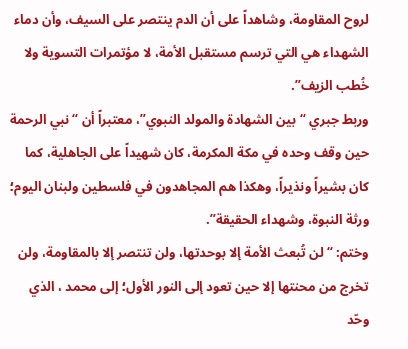لروح المقاومة، وشاهداً على أن الدم ينتصر على السيف، وأن دماء الشهداء هي التي ترسم مستقبل الأمة، لا مؤتمرات التسوية ولا خُطب الزيف”.
وربط جبري “بين الشهادة والمولد النبوي”، معتبراً أن “نبي الرحمة حين وقف وحده في مكة المكرمة، كان شهيداً على الجاهلية، كما كان بشيراً ونذيراً، وهكذا هم المجاهدون في فلسطين ولبنان اليوم؛ ورثة النبوة، وشهداء الحقيقة”.
وختم: “لن تُبعث الأمة إلا بوحدتها، ولن تنتصر إلا بالمقاومة، ولن تخرج من محنتها إلا حين تعود إلى النور الأول؛ إلى محمد ، الذي وحّد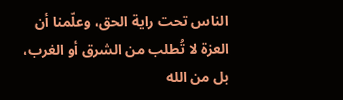الناس تحت راية الحق، وعلّمنا أن العزة لا تُطلب من الشرق أو الغرب، بل من الله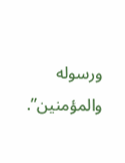ورسوله والمؤمنين”.